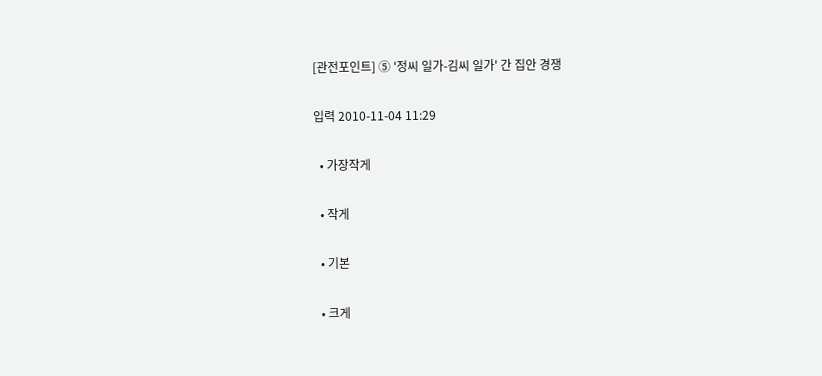[관전포인트] ⑤ '정씨 일가-김씨 일가' 간 집안 경쟁

입력 2010-11-04 11:29

  • 가장작게

  • 작게

  • 기본

  • 크게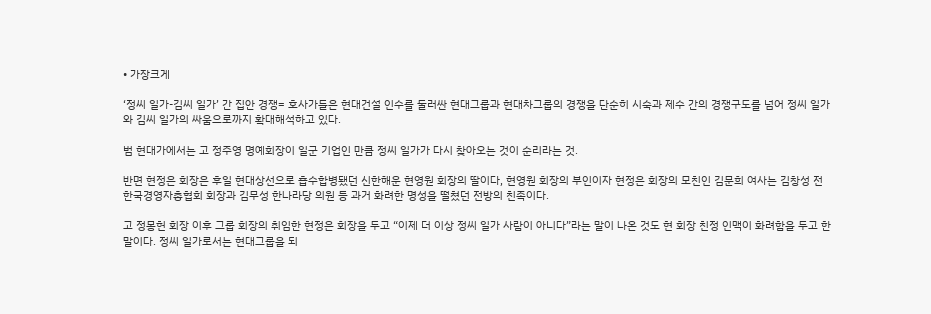• 가장크게

‘정씨 일가-김씨 일가’ 간 집안 경쟁= 호사가들은 현대건설 인수를 둘러싼 현대그룹과 현대차그룹의 경쟁을 단순히 시숙과 제수 간의 경쟁구도를 넘어 정씨 일가와 김씨 일가의 싸움으로까지 확대해석하고 있다.

범 현대가에서는 고 정주영 명예회장이 일군 기업인 만큼 정씨 일가가 다시 찾아오는 것이 순리라는 것.

반면 현정은 회장은 후일 현대상선으로 흡수합병됐던 신한해운 현영원 회장의 딸이다, 현영원 회장의 부인이자 현정은 회장의 모친인 김문희 여사는 김창성 전 한국경영자총협회 회장과 김무성 한나라당 의원 등 과거 화려한 명성을 떨쳤던 전방의 친족이다.

고 정몽헌 회장 이후 그룹 회장의 취임한 현정은 회장을 두고 “이제 더 이상 정씨 일가 사람이 아니다”라는 말이 나온 것도 현 회장 친정 인맥이 화려함을 두고 한 말이다. 정씨 일가로서는 현대그룹을 되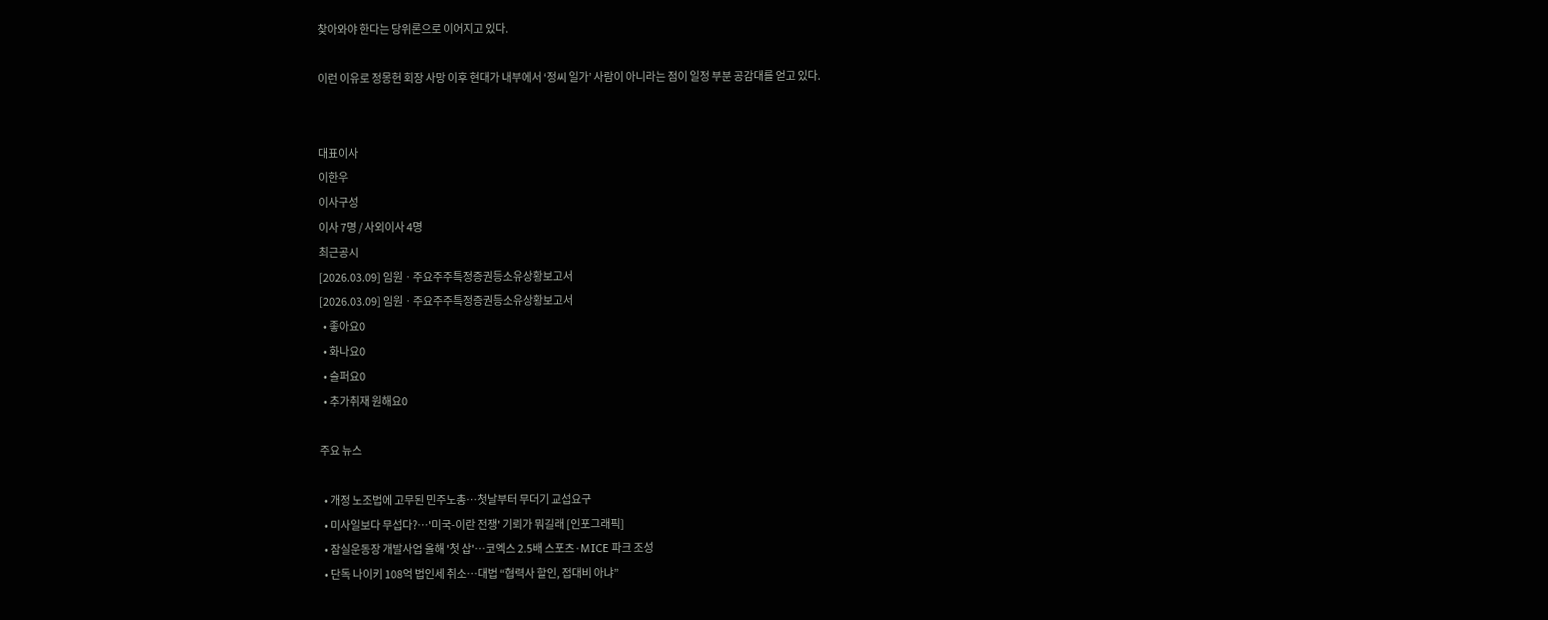찾아와야 한다는 당위론으로 이어지고 있다.

이런 이유로 정몽헌 회장 사망 이후 현대가 내부에서 ‘정씨 일가’ 사람이 아니라는 점이 일정 부분 공감대를 얻고 있다.


대표이사
이한우
이사구성
이사 7명 / 사외이사 4명
최근공시
[2026.03.09] 임원ㆍ주요주주특정증권등소유상황보고서
[2026.03.09] 임원ㆍ주요주주특정증권등소유상황보고서
  • 좋아요0
  • 화나요0
  • 슬퍼요0
  • 추가취재 원해요0

주요 뉴스

  • 개정 노조법에 고무된 민주노총⋯첫날부터 무더기 교섭요구
  • 미사일보다 무섭다?…'미국-이란 전쟁' 기뢰가 뭐길래 [인포그래픽]
  • 잠실운동장 개발사업 올해 '첫 삽'…코엑스 2.5배 스포츠·MICE 파크 조성
  • 단독 나이키 108억 법인세 취소…대법 “협력사 할인, 접대비 아냐”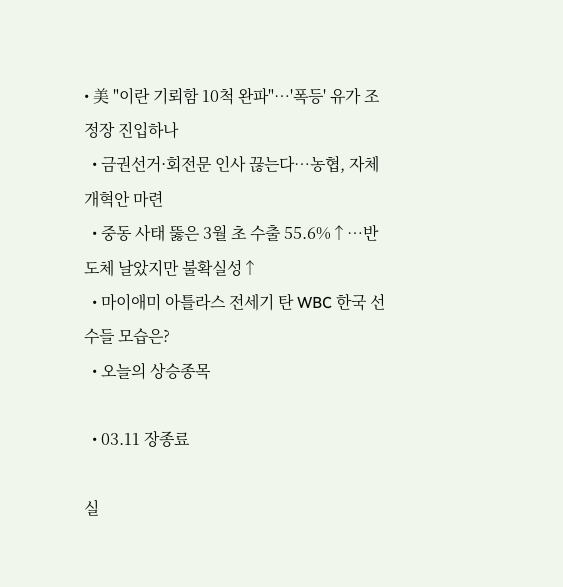• 美 "이란 기뢰함 10척 완파"…'폭등' 유가 조정장 진입하나
  • 금권선거·회전문 인사 끊는다…농협, 자체 개혁안 마련
  • 중동 사태 뚫은 3월 초 수출 55.6%↑⋯반도체 날았지만 불확실성↑
  • 마이애미 아틀라스 전세기 탄 WBC 한국 선수들 모습은?
  • 오늘의 상승종목

  • 03.11 장종료

실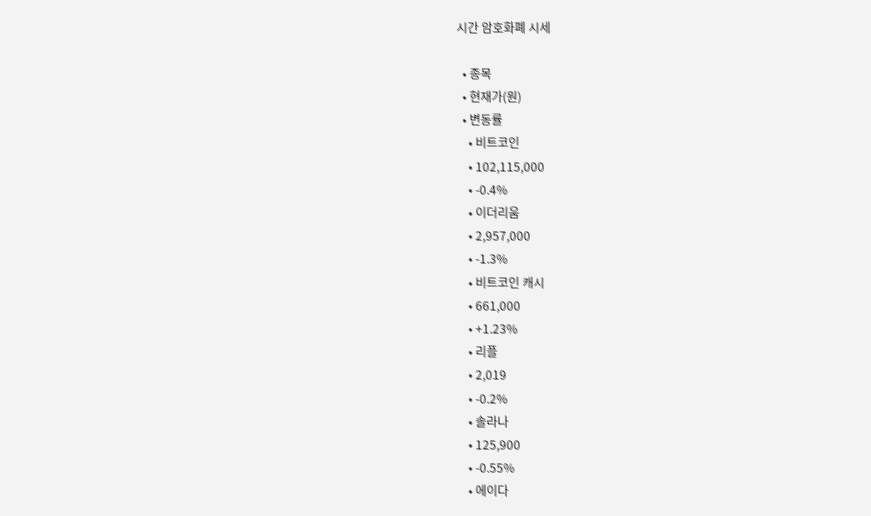시간 암호화폐 시세

  • 종목
  • 현재가(원)
  • 변동률
    • 비트코인
    • 102,115,000
    • -0.4%
    • 이더리움
    • 2,957,000
    • -1.3%
    • 비트코인 캐시
    • 661,000
    • +1.23%
    • 리플
    • 2,019
    • -0.2%
    • 솔라나
    • 125,900
    • -0.55%
    • 에이다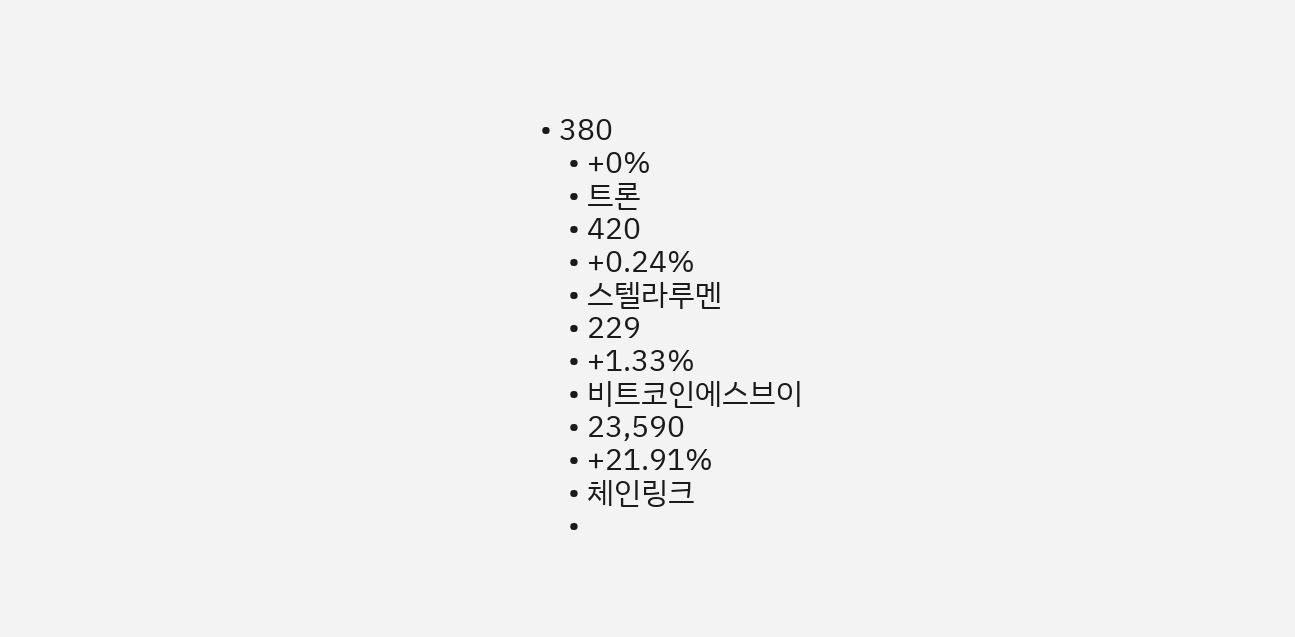• 380
    • +0%
    • 트론
    • 420
    • +0.24%
    • 스텔라루멘
    • 229
    • +1.33%
    • 비트코인에스브이
    • 23,590
    • +21.91%
    • 체인링크
    •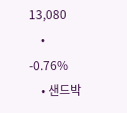13,080
    • -0.76%
    • 샌드박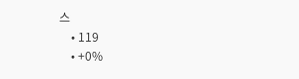스
    • 119
    • +0%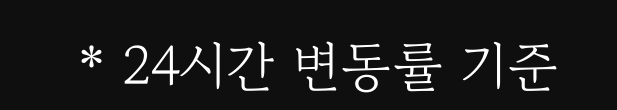* 24시간 변동률 기준